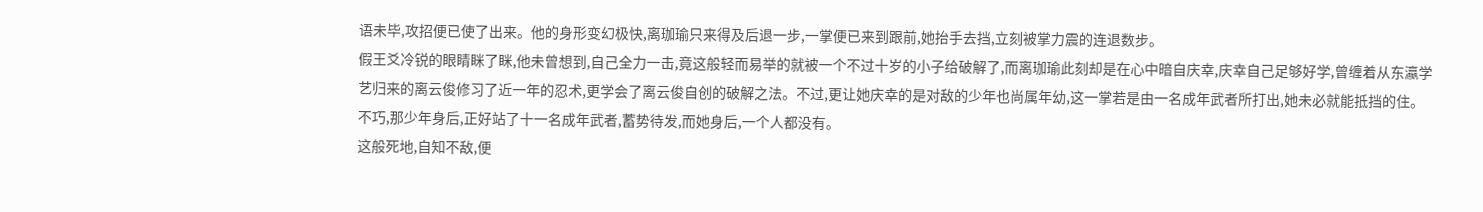语未毕,攻招便已使了出来。他的身形变幻极快,离珈瑜只来得及后退一步,一掌便已来到跟前,她抬手去挡,立刻被掌力震的连退数步。
假王爻冷锐的眼睛眯了眯,他未曾想到,自己全力一击,竟这般轻而易举的就被一个不过十岁的小子给破解了,而离珈瑜此刻却是在心中暗自庆幸,庆幸自己足够好学,曾缠着从东瀛学艺归来的离云俊修习了近一年的忍术,更学会了离云俊自创的破解之法。不过,更让她庆幸的是对敌的少年也尚属年幼,这一掌若是由一名成年武者所打出,她未必就能抵挡的住。
不巧,那少年身后,正好站了十一名成年武者,蓄势待发,而她身后,一个人都没有。
这般死地,自知不敌,便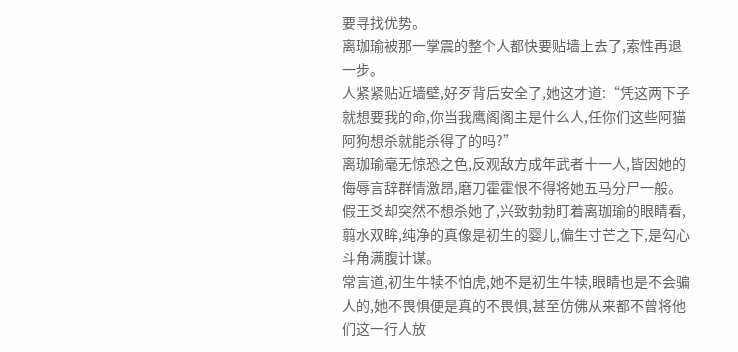要寻找优势。
离珈瑜被那一掌震的整个人都快要贴墙上去了,索性再退一步。
人紧紧贴近墙壁,好歹背后安全了,她这才道:“凭这两下子就想要我的命,你当我鹰阁阁主是什么人,任你们这些阿猫阿狗想杀就能杀得了的吗?”
离珈瑜毫无惊恐之色,反观敌方成年武者十一人,皆因她的侮辱言辞群情激昂,磨刀霍霍恨不得将她五马分尸一般。假王爻却突然不想杀她了,兴致勃勃盯着离珈瑜的眼睛看,翦水双眸,纯净的真像是初生的婴儿,偏生寸芒之下,是勾心斗角满腹计谋。
常言道,初生牛犊不怕虎,她不是初生牛犊,眼睛也是不会骗人的,她不畏惧便是真的不畏惧,甚至仿佛从来都不曾将他们这一行人放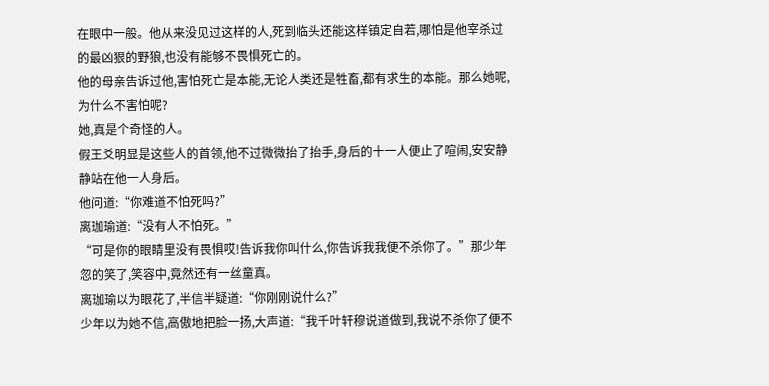在眼中一般。他从来没见过这样的人,死到临头还能这样镇定自若,哪怕是他宰杀过的最凶狠的野狼,也没有能够不畏惧死亡的。
他的母亲告诉过他,害怕死亡是本能,无论人类还是牲畜,都有求生的本能。那么她呢,为什么不害怕呢?
她,真是个奇怪的人。
假王爻明显是这些人的首领,他不过微微抬了抬手,身后的十一人便止了喧闹,安安静静站在他一人身后。
他问道:“你难道不怕死吗?”
离珈瑜道:“没有人不怕死。”
“可是你的眼睛里没有畏惧哎!告诉我你叫什么,你告诉我我便不杀你了。”那少年忽的笑了,笑容中,竟然还有一丝童真。
离珈瑜以为眼花了,半信半疑道:“你刚刚说什么?”
少年以为她不信,高傲地把脸一扬,大声道:“我千叶轩穆说道做到,我说不杀你了便不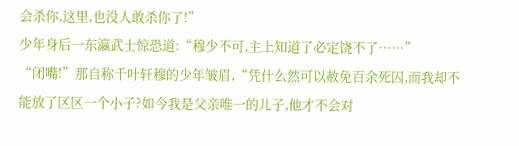会杀你,这里,也没人敢杀你了!”
少年身后一东瀛武士惊恐道:“穆少不可,主上知道了必定饶不了……”
“闭嘴!”那自称千叶轩穆的少年皱眉,“凭什么然可以赦免百余死囚,而我却不能放了区区一个小子?如今我是父亲唯一的儿子,他才不会对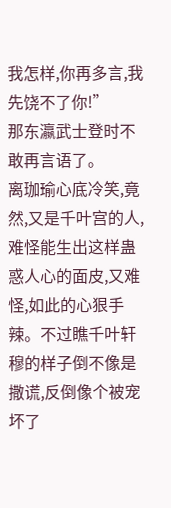我怎样,你再多言,我先饶不了你!”
那东瀛武士登时不敢再言语了。
离珈瑜心底冷笑,竟然,又是千叶宫的人,难怪能生出这样蛊惑人心的面皮,又难怪,如此的心狠手辣。不过瞧千叶轩穆的样子倒不像是撒谎,反倒像个被宠坏了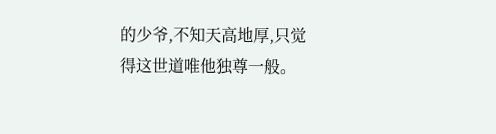的少爷,不知天高地厚,只觉得这世道唯他独尊一般。